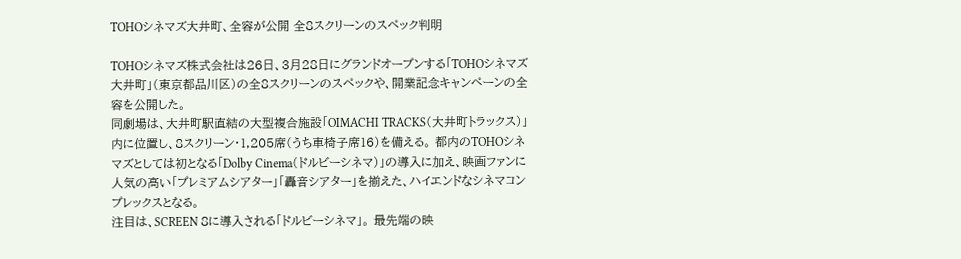TOHOシネマズ大井町、全容が公開 全8スクリーンのスペック判明

TOHOシネマズ株式会社は26日、3月28日にグランドオープンする「TOHOシネマズ大井町」(東京都品川区)の全8スクリーンのスペックや、開業記念キャンペーンの全容を公開した。
同劇場は、大井町駅直結の大型複合施設「OIMACHI TRACKS(大井町トラックス)」内に位置し、8スクリーン・1,205席(うち車椅子席16)を備える。 都内のTOHOシネマズとしては初となる「Dolby Cinema(ドルビーシネマ)」の導入に加え、映画ファンに人気の高い「プレミアムシアター」「轟音シアター」を揃えた、ハイエンドなシネマコンプレックスとなる。
注目は、SCREEN 8に導入される「ドルビーシネマ」。 最先端の映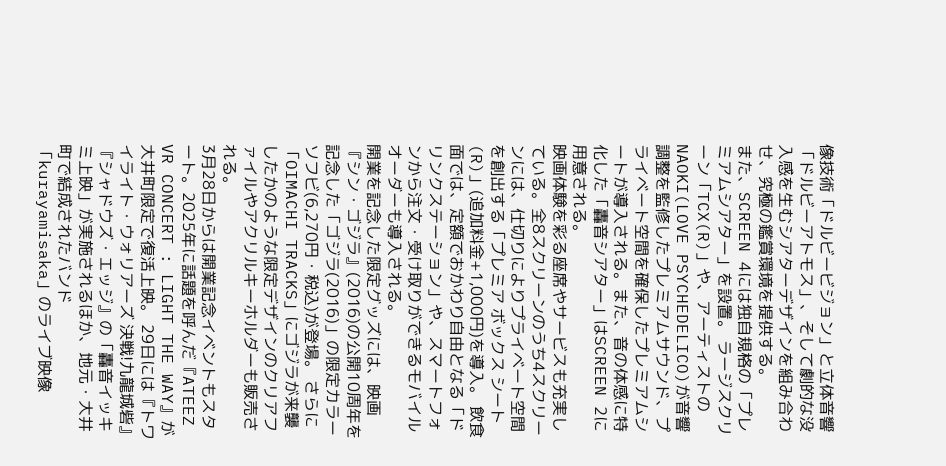像技術「ドルビービジョン」と立体音響「ドルビーアトモス」、そして劇的な没入感を生むシアターデザインを組み合わせ、究極の鑑賞環境を提供する。
また、SCREEN 4には独自規格の「プレミアムシアター」を設置。 ラージスクリーン「TCX(R)」や、アーティストのNAOKI(LOVE PSYCHEDELICO)が音響調整を監修したプレミアムサウンド、プライベート空間を確保したプレミアムシートが導入される。また、音の体感に特化した「轟音シアター」はSCREEN 2に用意される。
映画体験を彩る座席やサービスも充実している。全8スクリーンのうち4スクリーンには、仕切りによりプライベート空間を創出する「プレミア ボックス シート(R)」(追加料金+1,000円)を導入。 飲食面では、定額でおかわり自由となる「ドリンクステーション」や、スマートフォンから注文・受け取りができるモバイルオーダーも導入される。
開業を記念した限定グッズには、映画『シン・ゴジラ』(2016)の公開10周年を記念した「ゴジラ(2016)」の限定カラーソフビ(6,270円・税込)が登場。 さらに「OIMACHI TRACKS」にゴジラが来襲したかのような限定デザインのクリアファイルやアクリルキーホルダーも販売される。
3月28日からは開業記念イベントもスタート。2025年に話題を呼んだ『ATEEZ VR CONCERT : LIGHT THE WAY』が大井町限定で復活上映。 29日には『トワイライト・ウォリアーズ 決戦!九龍城砦』『シャドウズ・エッジ』の「轟音イッキミ上映」が実施されるほか、地元・大井町で結成されたバンド「kurayamisaka」のライブ映像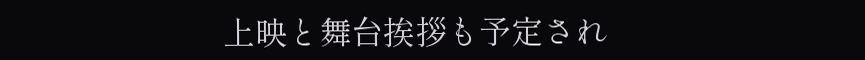上映と舞台挨拶も予定され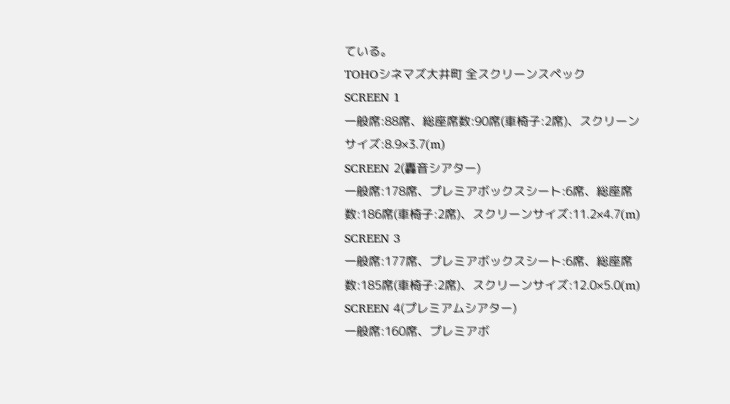ている。
TOHOシネマズ大井町 全スクリーンスペック
SCREEN 1
一般席:88席、総座席数:90席(車椅子:2席)、スクリーンサイズ:8.9×3.7(m)
SCREEN 2(轟音シアター)
一般席:178席、プレミアボックスシート:6席、総座席数:186席(車椅子:2席)、スクリーンサイズ:11.2×4.7(m)
SCREEN 3
一般席:177席、プレミアボックスシート:6席、総座席数:185席(車椅子:2席)、スクリーンサイズ:12.0×5.0(m)
SCREEN 4(プレミアムシアター)
一般席:160席、プレミアボ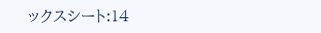ックスシート:14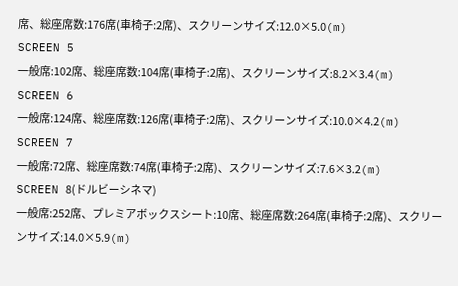席、総座席数:176席(車椅子:2席)、スクリーンサイズ:12.0×5.0(m)
SCREEN 5
一般席:102席、総座席数:104席(車椅子:2席)、スクリーンサイズ:8.2×3.4(m)
SCREEN 6
一般席:124席、総座席数:126席(車椅子:2席)、スクリーンサイズ:10.0×4.2(m)
SCREEN 7
一般席:72席、総座席数:74席(車椅子:2席)、スクリーンサイズ:7.6×3.2(m)
SCREEN 8(ドルビーシネマ)
一般席:252席、プレミアボックスシート:10席、総座席数:264席(車椅子:2席)、スクリーンサイズ:14.0×5.9(m)